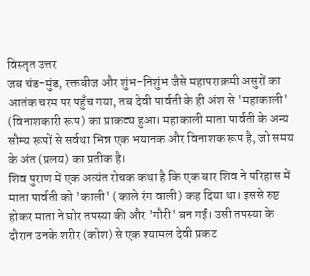विस्तृत उत्तर
जब चंड-मुंड, रक्तबीज और शुंभ-निशुंभ जैसे महापराक्रमी असुरों का आतंक चरम पर पहुँच गया, तब देवी पार्वती के ही अंश से 'महाकाली' (विनाशकारी रूप) का प्राकट्य हुआ। महाकाली माता पार्वती के अन्य सौम्य रूपों से सर्वथा भिन्न एक भयानक और विनाशक रूप है, जो समय के अंत (प्रलय) का प्रतीक है।
शिव पुराण में एक अत्यंत रोचक कथा है कि एक बार शिव ने परिहास में माता पार्वती को 'काली' (काले रंग वाली) कह दिया था। इससे रुष्ट होकर माता ने घोर तपस्या की और 'गौरी' बन गईं। उसी तपस्या के दौरान उनके शरीर (कोश) से एक श्यामल देवी प्रकट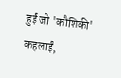हुईं जो 'कौशिकी' कहलाईं,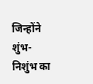जिन्होंने शुंभ-निशुंभ का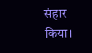संहार किया।